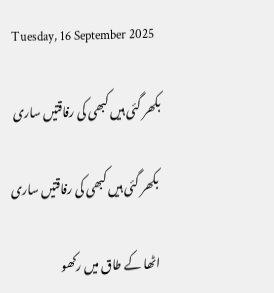Tuesday, 16 September 2025

بکھر گئی ہیں کبھی کی رفاقتیں ساری

 بکھر گئی ہیں کبھی کی رفاقتیں ساری

اٹھا کے طاق میں رکھو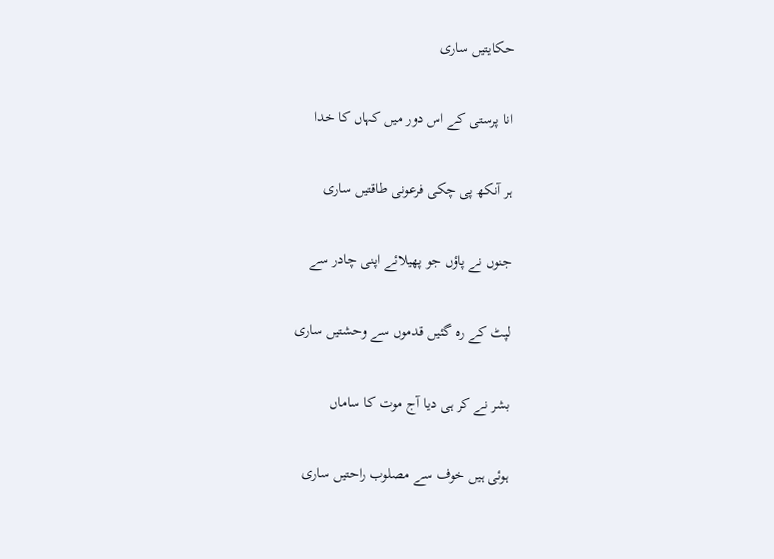حکایتیں ساری

انا پرستی کے اس دور میں کہاں کا خدا

ہر آنکھ پی چکی فرعونی طاقتیں ساری

جنوں نے پاؤں جو پھیلائے اپنی چادر سے

لپٹ کے رہ گئیں قدموں سے وحشتیں ساری

بشر نے کر ہی دیا آج موت کا ساماں

ہوئی ہیں خوف سے مصلوب راحتیں ساری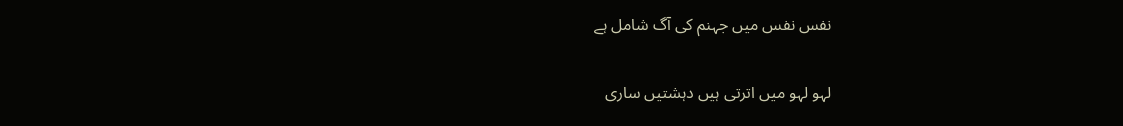نفس نفس میں جہنم کی آگ شامل ہے

لہو لہو میں اترتی ہیں دہشتیں ساری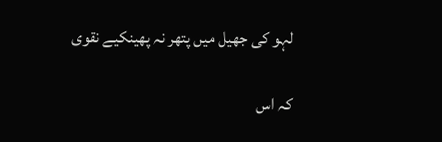لہو کی جھیل میں پتھر نہ پھینکیے نقوی

کہ اس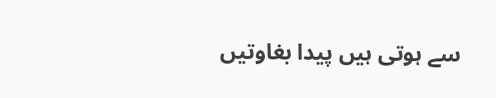سے ہوتی ہیں پیدا بغاوتیں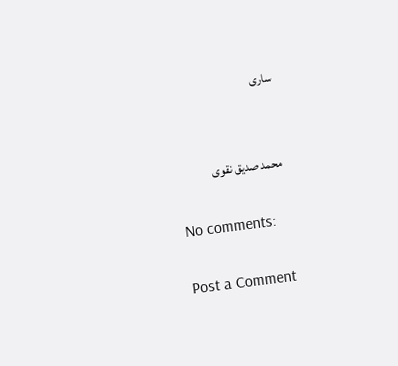ساری


محمد صدیق نقوی

No comments:

Post a Comment